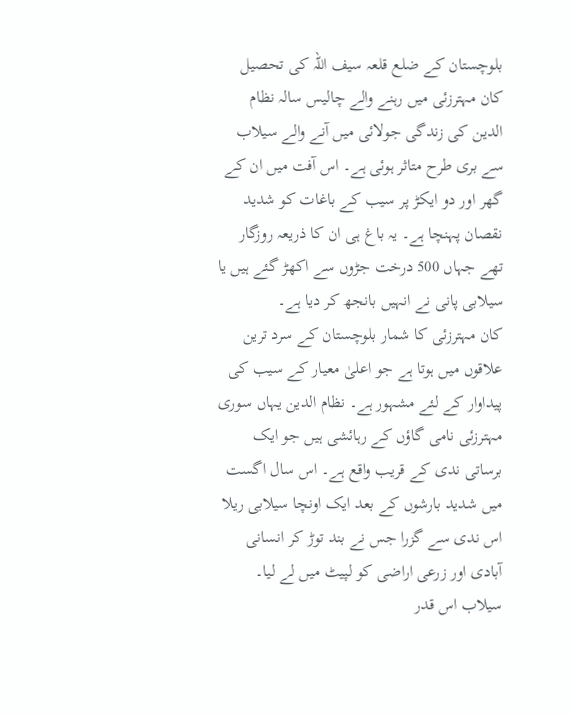بلوچستان کے ضلع قلعہ سیف اللہ کی تحصیل کان مہترزئی میں رہنے والے چالیس سالہ نظام الدین کی زندگی جولائی میں آنے والے سیلاب سے بری طرح متاثر ہوئی ہے۔ اس آفت میں ان کے گھر اور دو ایکڑ پر سیب کے باغات کو شدید نقصان پہنچا ہے۔ یہ باغ ہی ان کا ذریعہ روزگار تھے جہاں 500 درخت جڑوں سے اکھڑ گئے ہیں یا سیلابی پانی نے انہیں بانجھ کر دیا ہے۔
کان مہترزئی کا شمار بلوچستان کے سرد ترین علاقوں میں ہوتا ہے جو اعلیٰ معیار کے سیب کی پیداوار کے لئے مشہور ہے۔ نظام الدین یہاں سوری مہترزئی نامی گاؤں کے رہائشی ہیں جو ایک برساتی ندی کے قریب واقع ہے۔ اس سال اگست میں شدید بارشوں کے بعد ایک اونچا سیلابی ریلا اس ندی سے گزرا جس نے بند توڑ کر انسانی آبادی اور زرعی اراضی کو لپیٹ میں لے لیا۔ سیلاب اس قدر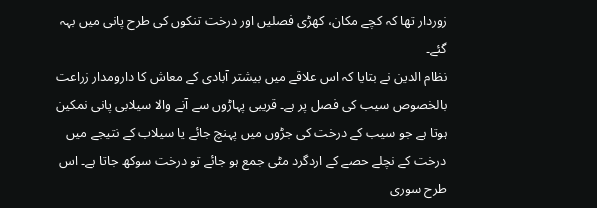زوردار تھا کہ کچے مکان، کھڑی فصلیں اور درخت تنکوں کی طرح پانی میں بہہ گئے۔
نظام الدین نے بتایا کہ اس علاقے میں بیشتر آبادی کے معاش کا دارومدار زراعت بالخصوص سیب کی فصل پر ہے۔ قریبی پہاڑوں سے آنے والا سیلابی پانی نمکین ہوتا ہے جو سیب کے درخت کی جڑوں میں پہنچ جائے یا سیلاب کے نتیجے میں درخت کے نچلے حصے کے اردگرد مٹی جمع ہو جائے تو درخت سوکھ جاتا ہے۔ اس طرح سوری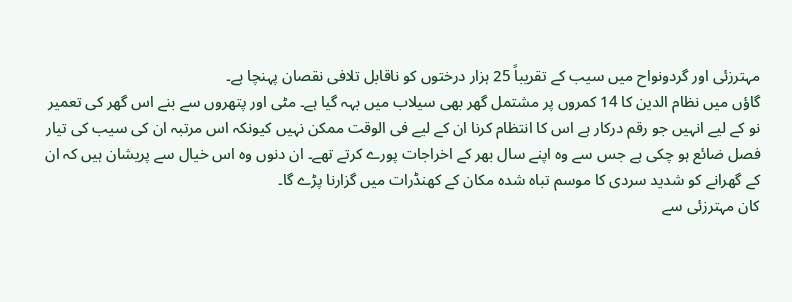مہترزئی اور گردونواح میں سیب کے تقریباً 25 ہزار درختوں کو ناقابل تلافی نقصان پہنچا ہے۔
گاؤں میں نظام الدین کا 14 کمروں پر مشتمل گھر بھی سیلاب میں بہہ گیا ہے۔ مٹی اور پتھروں سے بنے اس گھر کی تعمیر نو کے لیے انہیں جو رقم درکار ہے اس کا انتظام کرنا ان کے لیے فی الوقت ممکن نہیں کیونکہ اس مرتبہ ان کی سیب کی تیار فصل ضائع ہو چکی ہے جس سے وہ اپنے سال بھر کے اخراجات پورے کرتے تھے۔ ان دنوں وہ اس خیال سے پریشان ہیں کہ ان کے گھرانے کو شدید سردی کا موسم تباہ شدہ مکان کے کھنڈرات میں گزارنا پڑے گا۔
کان مہترزئی سے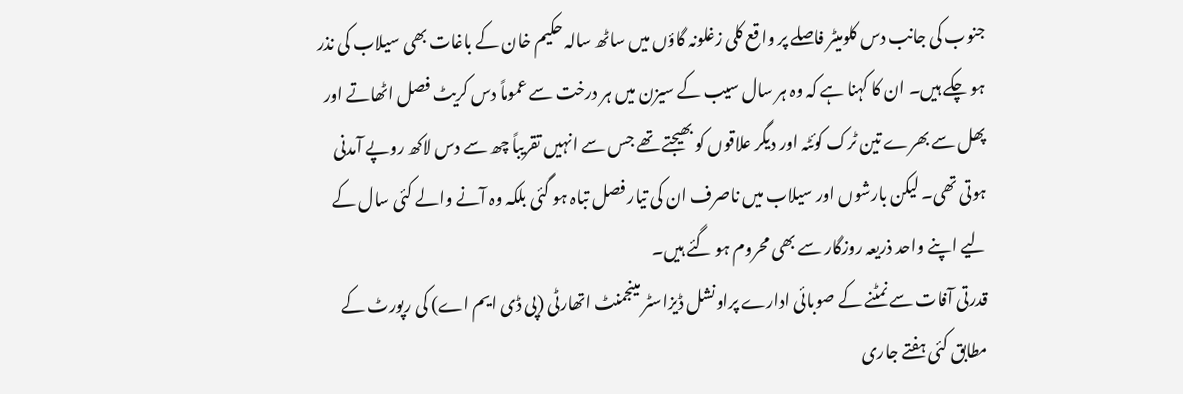جنوب کی جانب دس کلومیٹر فاصلے پر واقع کلی زغلونہ گاؤں میں ساٹھ سالہ حکیم خان کے باغات بھی سیلاب کی نذر ہو چکے ہیں۔ ان کا کہنا ہے کہ وہ ہر سال سیب کے سیزن میں ہر درخت سے عموماً دس کریٹ فصل اٹھاتے اور پھل سے بھرے تین ٹرک کوئٹہ اور دیگر علاقوں کو بھیجتے تھے جس سے انہیں تقریباً چھ سے دس لاکھ روپے آمدنی ہوتی تھی۔ لیکن بارشوں اور سیلاب میں ناصرف ان کی تیار فصل تباہ ہو گئی بلکہ وہ آنے والے کئی سال کے لیے اپنے واحد ذریعہ روزگار سے بھی محروم ہو گئے ہیں۔
قدرتی آفات سے نمٹنے کے صوبائی ادارے پراونشل ڈیزاسٹر مینجمنٹ اتھارٹی (پی ڈی ایم اے) کی رپورٹ کے مطابق کئی ہفتے جاری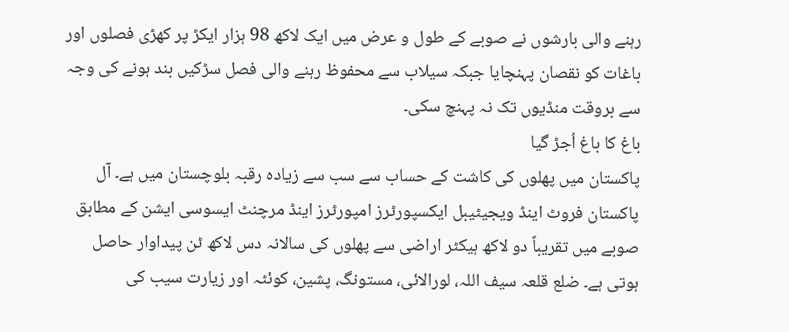رہنے والی بارشوں نے صوبے کے طول و عرض میں ایک لاکھ 98 ہزار ایکڑ پر کھڑی فصلوں اور باغات کو نقصان پہنچایا جبکہ سیلاب سے محفوظ رہنے والی فصل سڑکیں بند ہونے کی وجہ سے بروقت منڈیوں تک نہ پہنچ سکی۔
باغ کا باغ اُجڑ گیا
پاکستان میں پھلوں کی کاشت کے حساب سے سب سے زیادہ رقبہ بلوچستان میں ہے۔ آل پاکستان فروٹ اینڈ ویجیٹیبل ایکسپورٹرز امپورٹرز اینڈ مرچنٹ ایسوسی ایشن کے مطابق صوبے میں تقریباً دو لاکھ ہیکٹر اراضی سے پھلوں کی سالانہ دس لاکھ ٹن پیداوار حاصل ہوتی ہے۔ ضلع قلعہ سیف اللہ، لورالائی، مستونگ، پشین، کوئٹہ اور زیارت سیب کی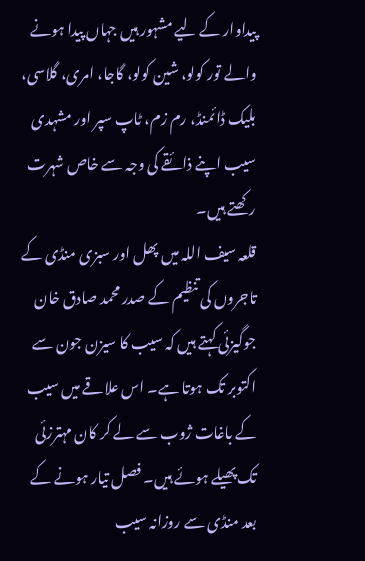پیداوار کے لیے مشہور ہیں جہاں پیدا ہونے والے تور کولو، شین کولو، گاجا، امری، گلاسی، بلیک ڈائمنڈ، رم زم، ٹاپ سپر اور مشہدی سیب اپنے ذائقے کی وجہ سے خاص شہرت رکھتے ہیں۔
قلعہ سیف اللہ میں پھل اور سبزی منڈی کے تاجروں کی تنظیم کے صدر محمد صادق خان جوگیزئی کہتے ہیں کہ سیب کا سیزن جون سے اکتوبر تک ہوتا ہے۔ اس علاقے میں سیب کے باغات ژوب سے لے کر کان مہترزئی تک پھیلے ہوئے ہیں۔ فصل تیار ہونے کے بعد منڈی سے روزانہ سیب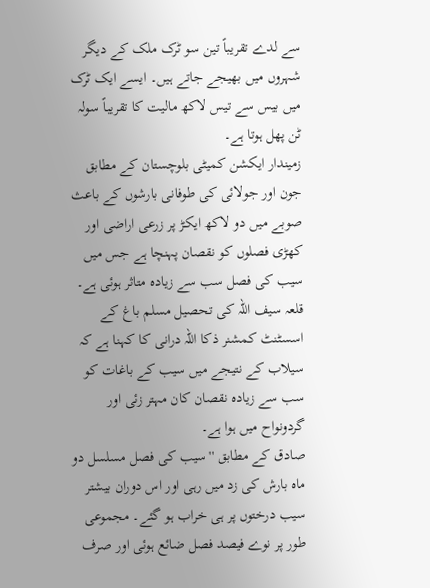سے لدے تقریباً تین سو ٹرک ملک کے دیگر شہروں میں بھیجے جاتے ہیں۔ ایسے ایک ٹرک میں بیس سے تیس لاکھ مالیت کا تقریباً سولہ ٹن پھل ہوتا ہے۔
زمیندار ایکشن کمیٹی بلوچستان کے مطابق جون اور جولائی کی طوفانی بارشوں کے باعث صوبے میں دو لاکھ ایکڑ پر زرعی اراضی اور کھڑی فصلوں کو نقصان پہنچا ہے جس میں سیب کی فصل سب سے زیادہ متاثر ہوئی ہے۔ قلعہ سیف اللہ کی تحصیل مسلم باغ کے اسسٹنٹ کمشنر ذکا اللہ درانی کا کہنا ہے کہ سیلاب کے نتیجے میں سیب کے باغات کو سب سے زیادہ نقصان کان مہتر زئی اور گردونواح میں ہوا ہے۔
صادق کے مطابق ''سیب کی فصل مسلسل دو ماہ بارش کی زد میں رہی اور اس دوران بیشتر سیب درختوں پر ہی خراب ہو گئے۔ مجموعی طور پر نوے فیصد فصل ضائع ہوئی اور صرف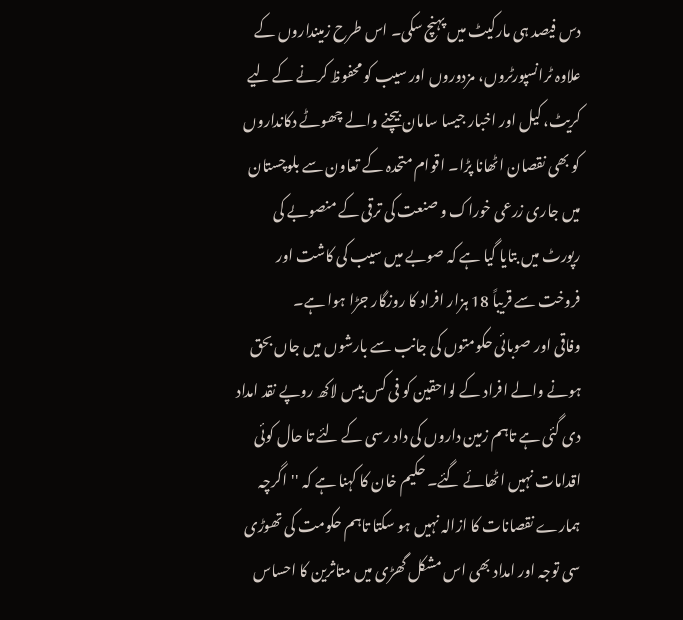دس فیصد ہی مارکیٹ میں پہنچ سکی۔ اس طرح زمینداروں کے علاوہ ٹرانسپورٹروں، مزدوروں اور سیب کو محفوظ کرنے کے لیے کریٹ، کیل اور اخبار جیسا سامان بیچنے والے چھوٹے دکانداروں کو بھی نقصان اٹھانا پڑا۔ اقوام متحدہ کے تعاون سے بلوچستان میں جاری زرعی خوراک و صنعت کی ترقی کے منصوبے کی رپورٹ میں بتایا گیا ہے کہ صوبے میں سیب کی کاشت اور فروخت سے قریباً 18 ہزار افراد کا روزگار جڑا ہوا ہے۔
وفاقی اور صوبائی حکومتوں کی جانب سے بارشوں میں جاں بحق ہونے والے افراد کے لواحقین کو فی کس بیس لاکھ روپے نقد امداد دی گئی ہے تاہم زمین داروں کی داد رسی کے لئے تا حال کوئی اقدامات نہیں اٹھائے گئے۔ حکیم خان کا کہنا ہے کہ ''اگرچہ ہمارے نقصانات کا ازالہ نہیں ہو سکتا تاہم حکومت کی تھوڑی سی توجہ اور امداد بھی اس مشکل گھڑی میں متاثرین کا احساس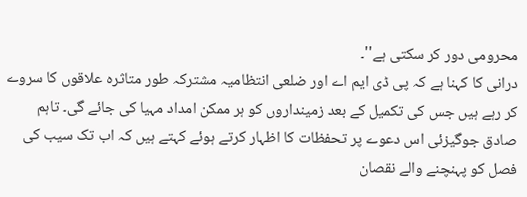محرومی دور کر سکتی ہے''۔
درانی کا کہنا ہے کہ پی ڈی ایم اے اور ضلعی انتظامیہ مشترکہ طور متاثرہ علاقوں کا سروے کر رہے ہیں جس کی تکمیل کے بعد زمینداروں کو ہر ممکن امداد مہیا کی جائے گی۔ تاہم صادق جوگیزئی اس دعوے پر تحفظات کا اظہار کرتے ہوئے کہتے ہیں کہ اب تک سیب کی فصل کو پہنچنے والے نقصان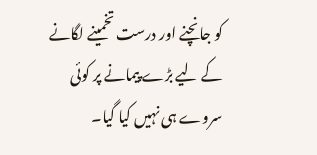کو جانچنے اور درست تخمینے لگانے کے لیے بڑے پیمانے پر کوئی سروے ہی نہیں کیا گیا۔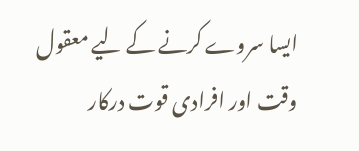ایسا سروے کرنے کے لیے معقول وقت اور افرادی قوت درکار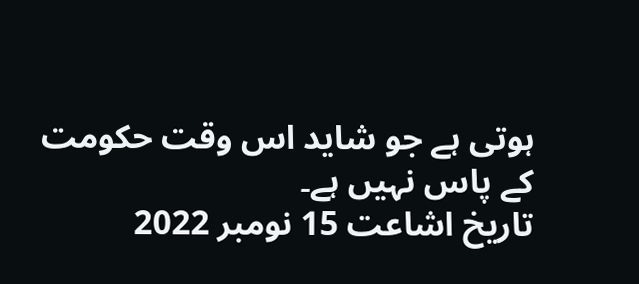ہوتی ہے جو شاید اس وقت حکومت کے پاس نہیں ہے۔
تاریخ اشاعت 15 نومبر 2022